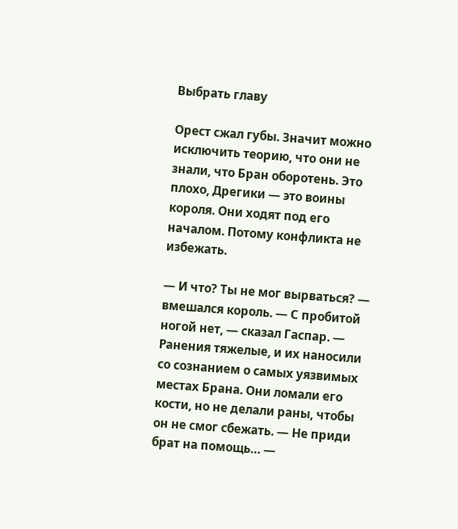Выбрать главу

Орест сжал губы. Значит можно исключить теорию, что они не знали, что Бран оборотень. Это плохо, Дрегики — это воины короля. Они ходят под его началом. Потому конфликта не избежать.

— И что? Ты не мог вырваться? — вмешался король. — С пробитой ногой нет, — сказал Гаспар. — Ранения тяжелые, и их наносили со сознанием о самых уязвимых местах Брана. Они ломали его кости, но не делали раны, чтобы он не смог сбежать. — Не приди брат на помощь… —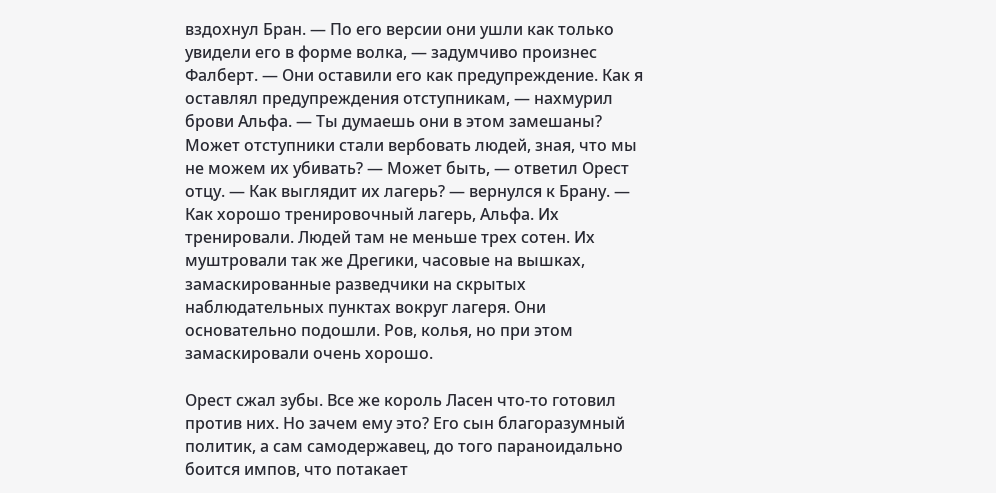вздохнул Бран. — По его версии они ушли как только увидели его в форме волка, — задумчиво произнес Фалберт. — Они оставили его как предупреждение. Как я оставлял предупреждения отступникам, — нахмурил брови Альфа. — Ты думаешь они в этом замешаны? Может отступники стали вербовать людей, зная, что мы не можем их убивать? — Может быть, — ответил Орест отцу. — Как выглядит их лагерь? — вернулся к Брану. — Как хорошо тренировочный лагерь, Альфа. Их тренировали. Людей там не меньше трех сотен. Их муштровали так же Дрегики, часовые на вышках, замаскированные разведчики на скрытых наблюдательных пунктах вокруг лагеря. Они основательно подошли. Ров, колья, но при этом замаскировали очень хорошо.

Орест сжал зубы. Все же король Ласен что-то готовил против них. Но зачем ему это? Его сын благоразумный политик, а сам самодержавец, до того параноидально боится импов, что потакает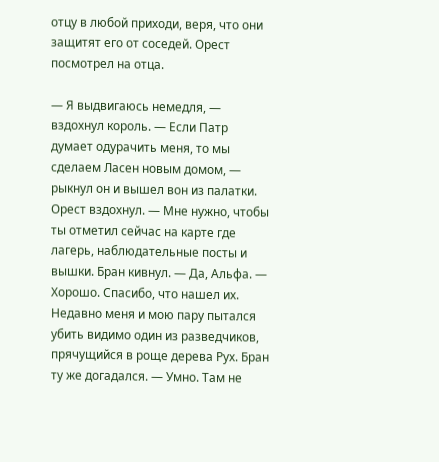отцу в любой приходи, веря, что они защитят его от соседей. Орест посмотрел на отца.

— Я выдвигаюсь немедля, — вздохнул король. — Если Патр думает одурачить меня, то мы сделаем Ласен новым домом, — рыкнул он и вышел вон из палатки. Орест вздохнул. — Мне нужно, чтобы ты отметил сейчас на карте где лагерь, наблюдательные посты и вышки. Бран кивнул. — Да, Альфа. — Хорошо. Спасибо, что нашел их. Недавно меня и мою пару пытался убить видимо один из разведчиков, прячущийся в роще дерева Рух. Бран ту же догадался. — Умно. Там не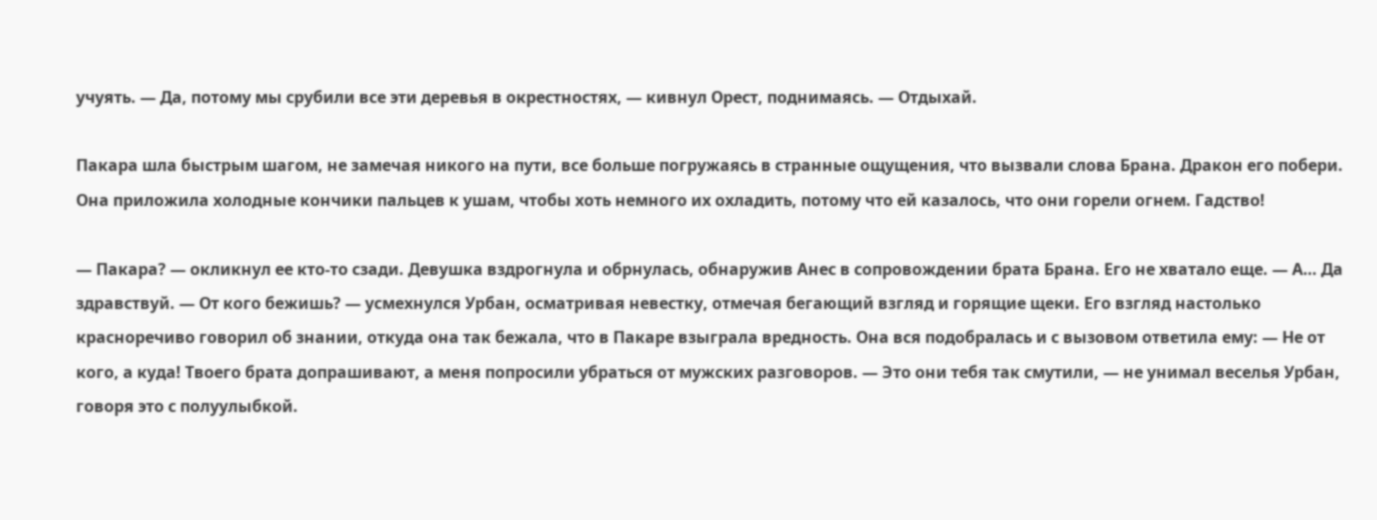учуять. — Да, потому мы срубили все эти деревья в окрестностях, — кивнул Орест, поднимаясь. — Отдыхай.

Пакара шла быстрым шагом, не замечая никого на пути, все больше погружаясь в странные ощущения, что вызвали слова Брана. Дракон его побери. Она приложила холодные кончики пальцев к ушам, чтобы хоть немного их охладить, потому что ей казалось, что они горели огнем. Гадство!

— Пакара? — окликнул ее кто-то сзади. Девушка вздрогнула и обрнулась, обнаружив Анес в сопровождении брата Брана. Его не хватало еще. — А… Да здравствуй. — От кого бежишь? — усмехнулся Урбан, осматривая невестку, отмечая бегающий взгляд и горящие щеки. Его взгляд настолько красноречиво говорил об знании, откуда она так бежала, что в Пакаре взыграла вредность. Она вся подобралась и с вызовом ответила ему: — Не от кого, а куда! Твоего брата допрашивают, а меня попросили убраться от мужских разговоров. — Это они тебя так смутили, — не унимал веселья Урбан, говоря это с полуулыбкой.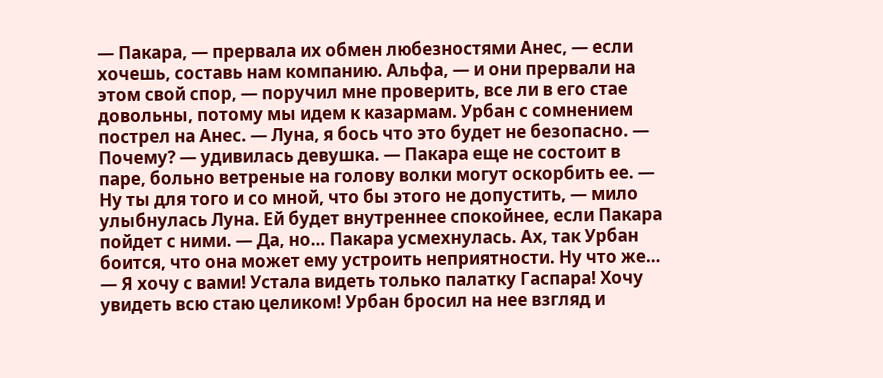— Пакара, — прервала их обмен любезностями Анес, — если хочешь, составь нам компанию. Альфа, — и они прервали на этом свой спор, — поручил мне проверить, все ли в его стае довольны, потому мы идем к казармам. Урбан с сомнением пострел на Анес. — Луна, я бось что это будет не безопасно. — Почему? — удивилась девушка. — Пакара еще не состоит в паре, больно ветреные на голову волки могут оскорбить ее. — Ну ты для того и со мной, что бы этого не допустить, — мило улыбнулась Луна. Ей будет внутреннее спокойнее, если Пакара пойдет с ними. — Да, но… Пакара усмехнулась. Ах, так Урбан боится, что она может ему устроить неприятности. Ну что же… — Я хочу с вами! Устала видеть только палатку Гаспара! Хочу увидеть всю стаю целиком! Урбан бросил на нее взгляд и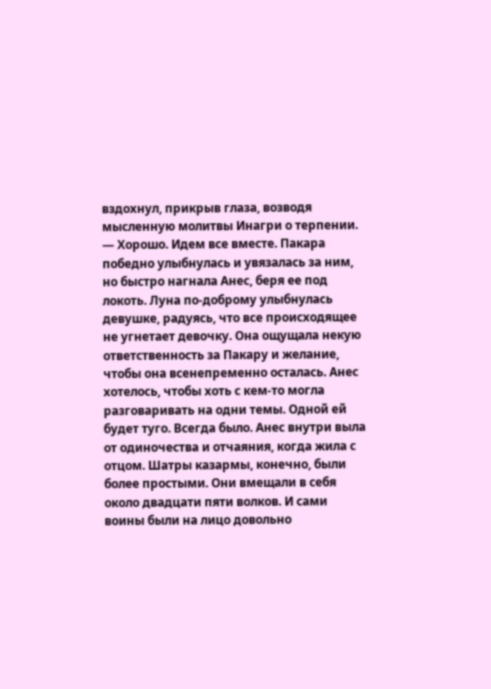вздохнул, прикрыв глаза, возводя мысленную молитвы Инагри о терпении. — Хорошо. Идем все вместе. Пакара победно улыбнулась и увязалась за ним, но быстро нагнала Анес, беря ее под локоть. Луна по-доброму улыбнулась девушке, радуясь, что все происходящее не угнетает девочку. Она ощущала некую ответственность за Пакару и желание, чтобы она всенепременно осталась. Анес хотелось, чтобы хоть с кем-то могла разговаривать на одни темы. Одной ей будет туго. Всегда было. Анес внутри выла от одиночества и отчаяния, когда жила с отцом. Шатры казармы, конечно, были более простыми. Они вмещали в себя около двадцати пяти волков. И сами воины были на лицо довольно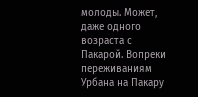молоды. Может, даже одного возраста с Пакарой. Вопреки переживаниям Урбана на Пакару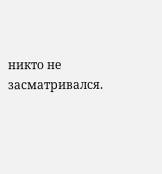никто не засматривался.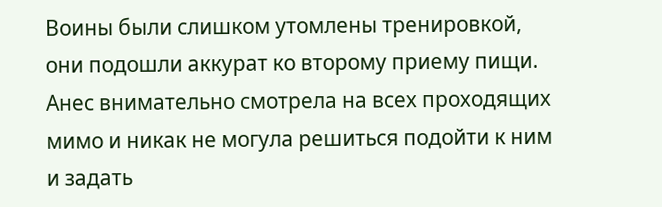Воины были слишком утомлены тренировкой, они подошли аккурат ко второму приему пищи. Анес внимательно смотрела на всех проходящих мимо и никак не могула решиться подойти к ним и задать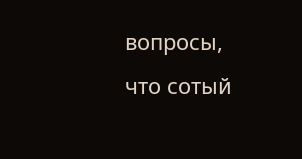вопросы, что сотый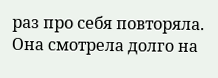раз про себя повторяла. Она смотрела долго на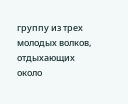группу из трех молодых волков, отдыхающих около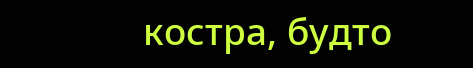костра, будто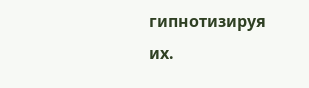гипнотизируя их.